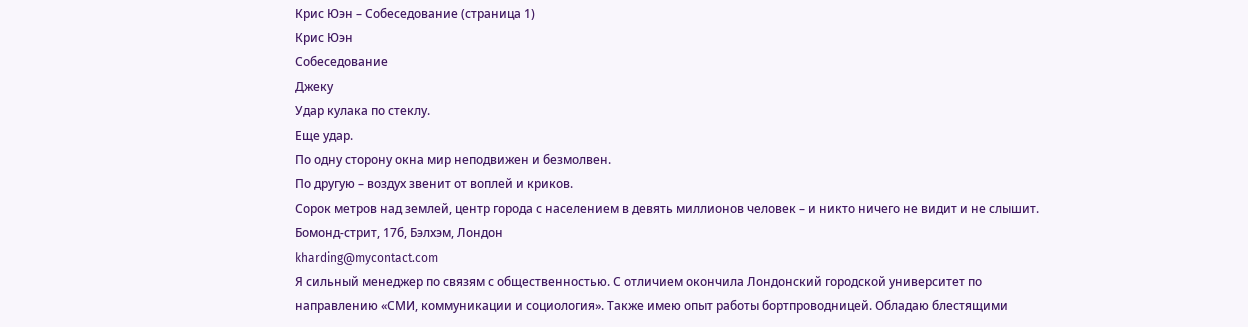Крис Юэн – Собеседование (страница 1)
Крис Юэн
Собеседование
Джеку
Удар кулака по стеклу.
Еще удар.
По одну сторону окна мир неподвижен и безмолвен.
По другую – воздух звенит от воплей и криков.
Сорок метров над землей, центр города с населением в девять миллионов человек – и никто ничего не видит и не слышит.
Бомонд-стрит, 17б, Бэлхэм, Лондон
kharding@mycontact.com
Я сильный менеджер по связям с общественностью. С отличием окончила Лондонский городской университет по направлению «СМИ, коммуникации и социология». Также имею опыт работы бортпроводницей. Обладаю блестящими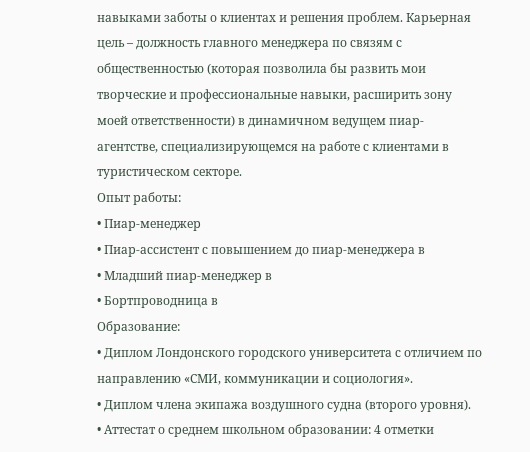навыками заботы о клиентах и решения проблем. Карьерная цель – должность главного менеджера по связям с общественностью (которая позволила бы развить мои творческие и профессиональные навыки, расширить зону моей ответственности) в динамичном ведущем пиар-агентстве, специализирующемся на работе с клиентами в туристическом секторе.
Опыт работы:
• Пиар-менеджер
• Пиар-ассистент с повышением до пиар-менеджера в
• Младший пиар-менеджер в
• Бортпроводница в
Образование:
• Диплом Лондонского городского университета с отличием по направлению «СМИ, коммуникации и социология».
• Диплом члена экипажа воздушного судна (второго уровня).
• Аттестат о среднем школьном образовании: 4 отметки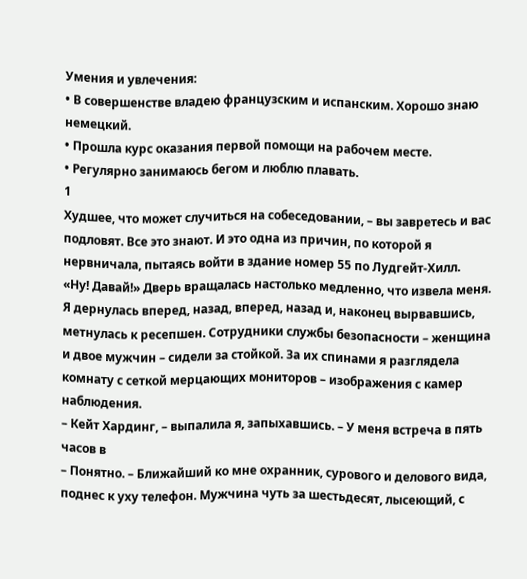Умения и увлечения:
• В совершенстве владею французским и испанским. Хорошо знаю немецкий.
• Прошла курс оказания первой помощи на рабочем месте.
• Регулярно занимаюсь бегом и люблю плавать.
1
Худшее, что может случиться на собеседовании, – вы завретесь и вас подловят. Все это знают. И это одна из причин, по которой я нервничала, пытаясь войти в здание номер 55 по Лудгейт-Хилл.
«Ну! Давай!» Дверь вращалась настолько медленно, что извела меня. Я дернулась вперед, назад, вперед, назад и, наконец вырвавшись, метнулась к ресепшен. Сотрудники службы безопасности – женщина и двое мужчин – сидели за стойкой. За их спинами я разглядела комнату с сеткой мерцающих мониторов – изображения с камер наблюдения.
– Кейт Хардинг, – выпалила я, запыхавшись. – У меня встреча в пять часов в
– Понятно. – Ближайший ко мне охранник, сурового и делового вида, поднес к уху телефон. Мужчина чуть за шестьдесят, лысеющий, с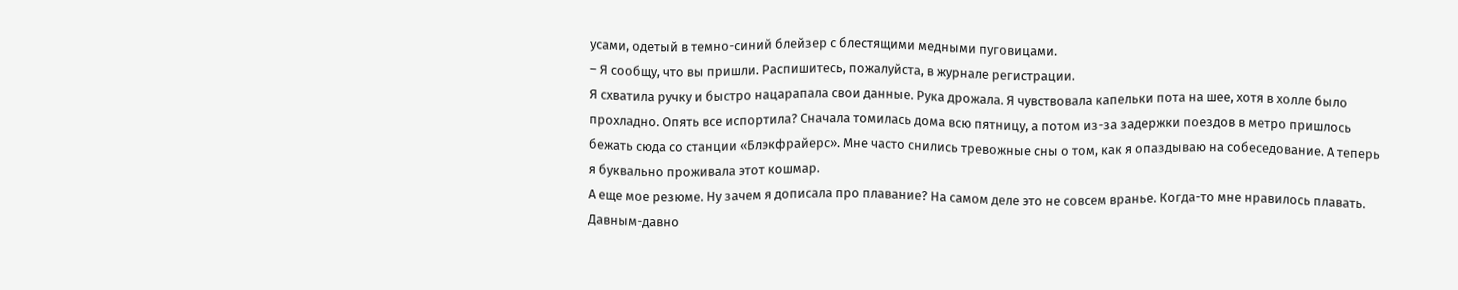усами, одетый в темно-синий блейзер с блестящими медными пуговицами.
– Я сообщу, что вы пришли. Распишитесь, пожалуйста, в журнале регистрации.
Я схватила ручку и быстро нацарапала свои данные. Рука дрожала. Я чувствовала капельки пота на шее, хотя в холле было прохладно. Опять все испортила? Сначала томилась дома всю пятницу, а потом из-за задержки поездов в метро пришлось бежать сюда со станции «Блэкфрайерс». Мне часто снились тревожные сны о том, как я опаздываю на собеседование. А теперь я буквально проживала этот кошмар.
А еще мое резюме. Ну зачем я дописала про плавание? На самом деле это не совсем вранье. Когда-то мне нравилось плавать. Давным-давно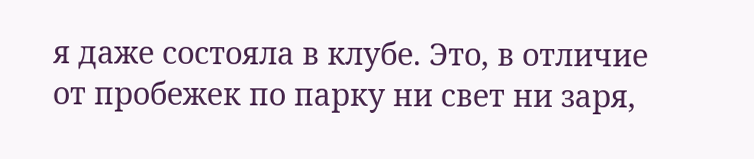я даже состояла в клубе. Это, в отличие от пробежек по парку ни свет ни заря,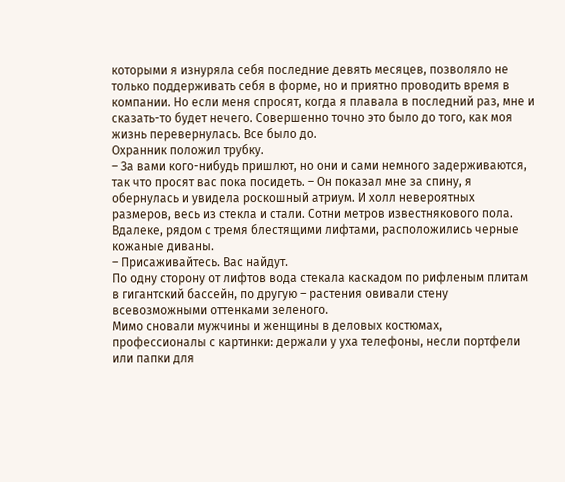которыми я изнуряла себя последние девять месяцев, позволяло не только поддерживать себя в форме, но и приятно проводить время в компании. Но если меня спросят, когда я плавала в последний раз, мне и сказать-то будет нечего. Совершенно точно это было до того, как моя жизнь перевернулась. Все было до.
Охранник положил трубку.
– За вами кого-нибудь пришлют, но они и сами немного задерживаются, так что просят вас пока посидеть. – Он показал мне за спину, я обернулась и увидела роскошный атриум. И холл невероятных размеров, весь из стекла и стали. Сотни метров известнякового пола. Вдалеке, рядом с тремя блестящими лифтами, расположились черные кожаные диваны.
– Присаживайтесь. Вас найдут.
По одну сторону от лифтов вода стекала каскадом по рифленым плитам в гигантский бассейн, по другую – растения овивали стену всевозможными оттенками зеленого.
Мимо сновали мужчины и женщины в деловых костюмах, профессионалы с картинки: держали у уха телефоны, несли портфели или папки для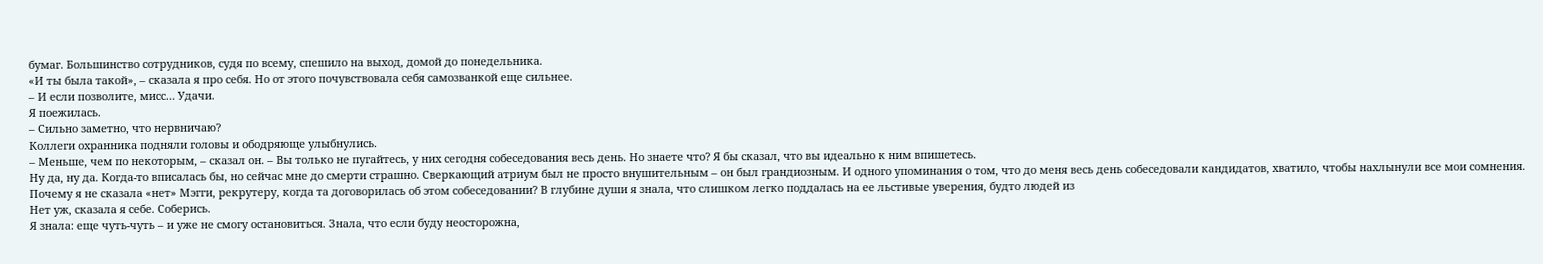бумаг. Большинство сотрудников, судя по всему, спешило на выход, домой до понедельника.
«И ты была такой», – сказала я про себя. Но от этого почувствовала себя самозванкой еще сильнее.
– И если позволите, мисс… Удачи.
Я поежилась.
– Сильно заметно, что нервничаю?
Коллеги охранника подняли головы и ободряюще улыбнулись.
– Меньше, чем по некоторым, – сказал он. – Вы только не пугайтесь, у них сегодня собеседования весь день. Но знаете что? Я бы сказал, что вы идеально к ним впишетесь.
Ну да, ну да. Когда-то вписалась бы, но сейчас мне до смерти страшно. Сверкающий атриум был не просто внушительным – он был грандиозным. И одного упоминания о том, что до меня весь день собеседовали кандидатов, хватило, чтобы нахлынули все мои сомнения. Почему я не сказала «нет» Мэгги, рекрутеру, когда та договорилась об этом собеседовании? В глубине души я знала, что слишком легко поддалась на ее льстивые уверения, будто людей из
Нет уж, сказала я себе. Соберись.
Я знала: еще чуть-чуть – и уже не смогу остановиться. Знала, что если буду неосторожна,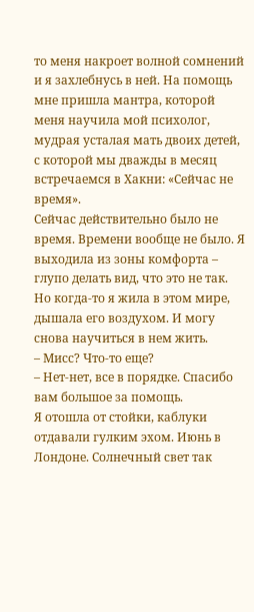то меня накроет волной сомнений и я захлебнусь в ней. На помощь мне пришла мантра, которой меня научила мой психолог, мудрая усталая мать двоих детей, с которой мы дважды в месяц встречаемся в Хакни: «Сейчас не время».
Сейчас действительно было не время. Времени вообще не было. Я выходила из зоны комфорта – глупо делать вид, что это не так. Но когда-то я жила в этом мире, дышала его воздухом. И могу снова научиться в нем жить.
– Мисс? Что-то еще?
– Нет-нет, все в порядке. Спасибо вам большое за помощь.
Я отошла от стойки, каблуки отдавали гулким эхом. Июнь в Лондоне. Солнечный свет так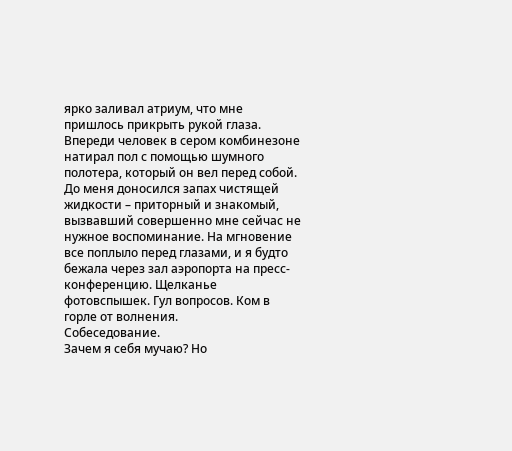ярко заливал атриум, что мне пришлось прикрыть рукой глаза.
Впереди человек в сером комбинезоне натирал пол с помощью шумного полотера, который он вел перед собой. До меня доносился запах чистящей жидкости – приторный и знакомый, вызвавший совершенно мне сейчас не нужное воспоминание. На мгновение все поплыло перед глазами, и я будто бежала через зал аэропорта на пресс-конференцию. Щелканье фотовспышек. Гул вопросов. Ком в горле от волнения.
Собеседование.
Зачем я себя мучаю? Но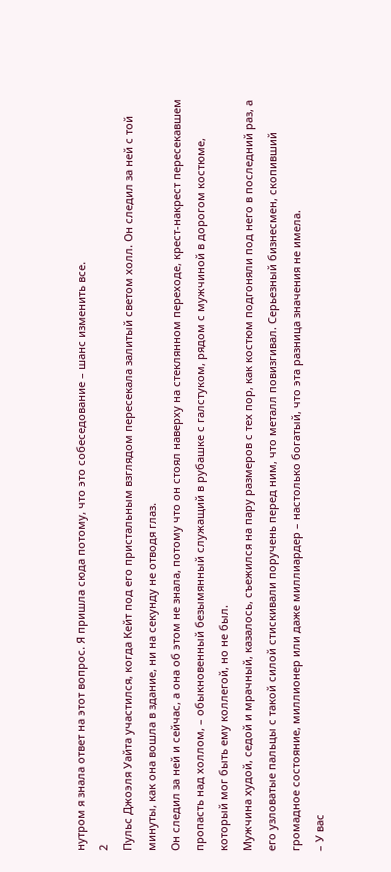нутром я знала ответ на этот вопрос. Я пришла сюда потому, что это собеседование – шанс изменить все.
2
Пульс Джоэля Уайта участился, когда Кейт под его пристальным взглядом пересекала залитый светом холл. Он следил за ней с той минуты, как она вошла в здание, ни на секунду не отводя глаз.
Он следил за ней и сейчас, а она об этом не знала, потому что он стоял наверху на стеклянном переходе, крест-накрест пересекавшем пропасть над холлом, – обыкновенный безымянный служащий в рубашке с галстуком, рядом с мужчиной в дорогом костюме, который мог быть ему коллегой, но не был.
Мужчина худой, седой и мрачный, казалось, съежился на пару размеров с тех пор, как костюм подгоняли под него в последний раз, а его узловатые пальцы с такой силой стискивали поручень перед ним, что металл повизгивал. Серьезный бизнесмен, скопивший громадное состояние, миллионер или даже миллиардер – настолько богатый, что эта разница значения не имела.
– У вас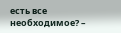есть все необходимое? –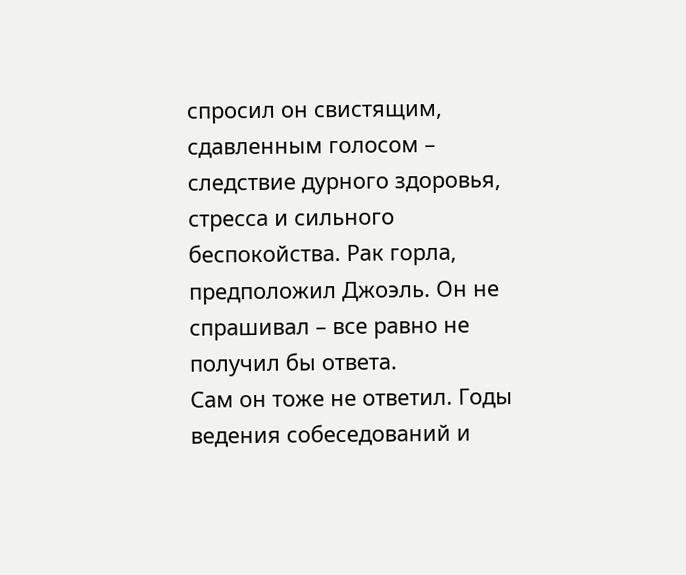спросил он свистящим, сдавленным голосом – следствие дурного здоровья, стресса и сильного беспокойства. Рак горла, предположил Джоэль. Он не спрашивал – все равно не получил бы ответа.
Сам он тоже не ответил. Годы ведения собеседований и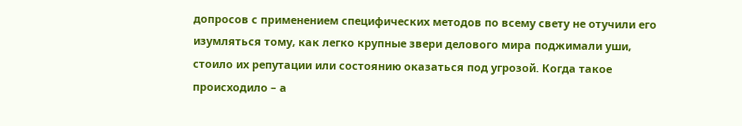допросов с применением специфических методов по всему свету не отучили его изумляться тому, как легко крупные звери делового мира поджимали уши, стоило их репутации или состоянию оказаться под угрозой. Когда такое происходило – а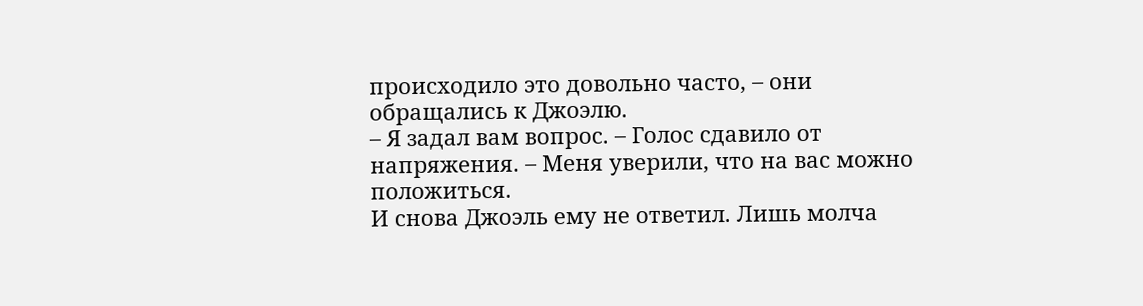происходило это довольно часто, – они обращались к Джоэлю.
– Я задал вам вопрос. – Голос сдавило от напряжения. – Меня уверили, что на вас можно положиться.
И снова Джоэль ему не ответил. Лишь молча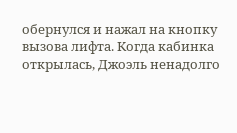обернулся и нажал на кнопку вызова лифта. Когда кабинка открылась, Джоэль ненадолго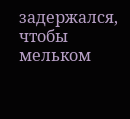задержался, чтобы мельком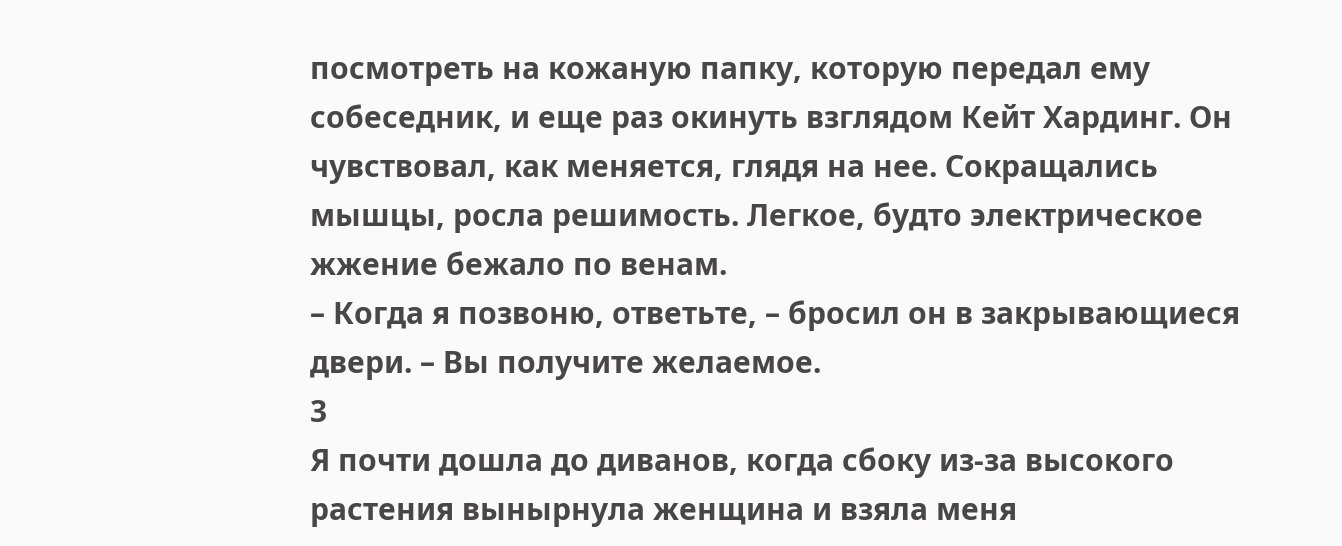посмотреть на кожаную папку, которую передал ему собеседник, и еще раз окинуть взглядом Кейт Хардинг. Он чувствовал, как меняется, глядя на нее. Сокращались мышцы, росла решимость. Легкое, будто электрическое жжение бежало по венам.
– Когда я позвоню, ответьте, – бросил он в закрывающиеся двери. – Вы получите желаемое.
3
Я почти дошла до диванов, когда сбоку из-за высокого растения вынырнула женщина и взяла меня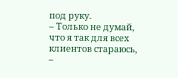под руку.
– Только не думай, что я так для всех клиентов стараюсь, –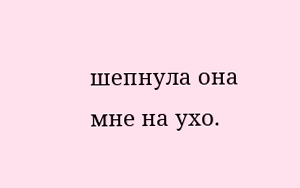шепнула она мне на ухо.